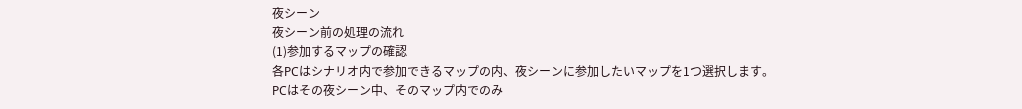夜シーン
夜シーン前の処理の流れ
(1)参加するマップの確認
各PCはシナリオ内で参加できるマップの内、夜シーンに参加したいマップを1つ選択します。
PCはその夜シーン中、そのマップ内でのみ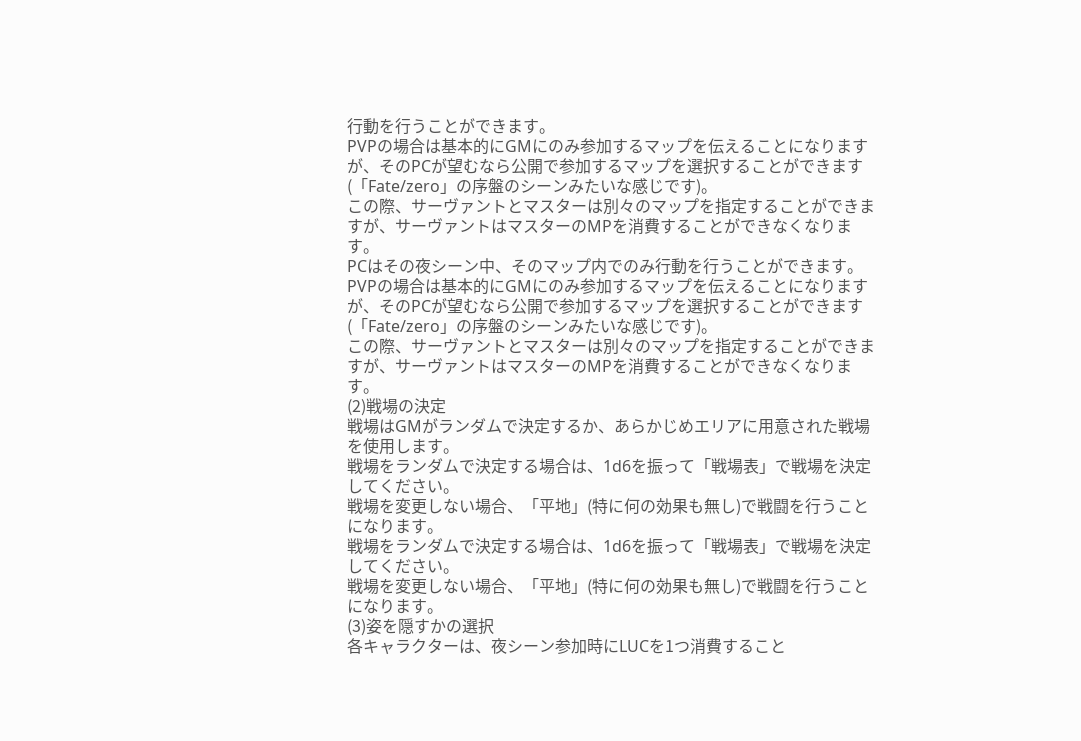行動を行うことができます。
PVPの場合は基本的にGMにのみ参加するマップを伝えることになりますが、そのPCが望むなら公開で参加するマップを選択することができます(「Fate/zero」の序盤のシーンみたいな感じです)。
この際、サーヴァントとマスターは別々のマップを指定することができますが、サーヴァントはマスターのMPを消費することができなくなります。
PCはその夜シーン中、そのマップ内でのみ行動を行うことができます。
PVPの場合は基本的にGMにのみ参加するマップを伝えることになりますが、そのPCが望むなら公開で参加するマップを選択することができます(「Fate/zero」の序盤のシーンみたいな感じです)。
この際、サーヴァントとマスターは別々のマップを指定することができますが、サーヴァントはマスターのMPを消費することができなくなります。
(2)戦場の決定
戦場はGMがランダムで決定するか、あらかじめエリアに用意された戦場を使用します。
戦場をランダムで決定する場合は、1d6を振って「戦場表」で戦場を決定してください。
戦場を変更しない場合、「平地」(特に何の効果も無し)で戦闘を行うことになります。
戦場をランダムで決定する場合は、1d6を振って「戦場表」で戦場を決定してください。
戦場を変更しない場合、「平地」(特に何の効果も無し)で戦闘を行うことになります。
(3)姿を隠すかの選択
各キャラクターは、夜シーン参加時にLUCを1つ消費すること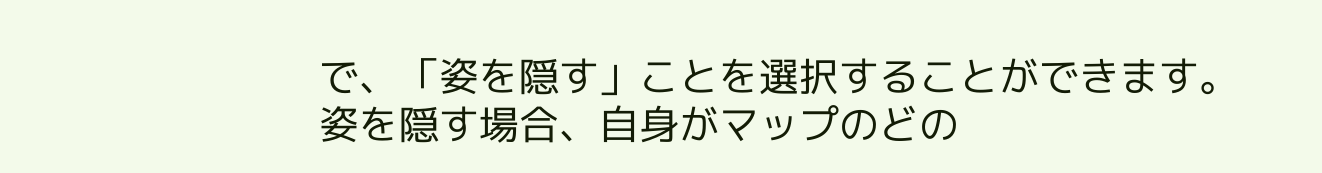で、「姿を隠す」ことを選択することができます。
姿を隠す場合、自身がマップのどの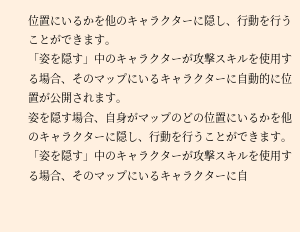位置にいるかを他のキャラクターに隠し、行動を行うことができます。
「姿を隠す」中のキャラクターが攻撃スキルを使用する場合、そのマップにいるキャラクターに自動的に位置が公開されます。
姿を隠す場合、自身がマップのどの位置にいるかを他のキャラクターに隠し、行動を行うことができます。
「姿を隠す」中のキャラクターが攻撃スキルを使用する場合、そのマップにいるキャラクターに自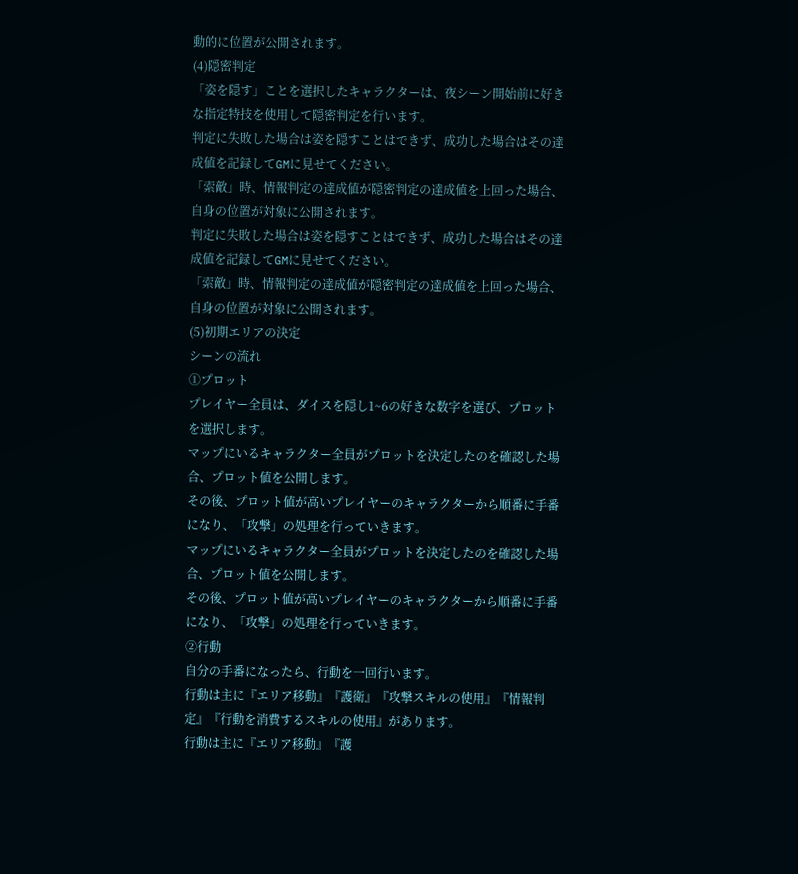動的に位置が公開されます。
(4)隠密判定
「姿を隠す」ことを選択したキャラクターは、夜シーン開始前に好きな指定特技を使用して隠密判定を行います。
判定に失敗した場合は姿を隠すことはできず、成功した場合はその達成値を記録してGMに見せてください。
「索敵」時、情報判定の達成値が隠密判定の達成値を上回った場合、自身の位置が対象に公開されます。
判定に失敗した場合は姿を隠すことはできず、成功した場合はその達成値を記録してGMに見せてください。
「索敵」時、情報判定の達成値が隠密判定の達成値を上回った場合、自身の位置が対象に公開されます。
(5)初期エリアの決定
シーンの流れ
①プロット
プレイヤー全員は、ダイスを隠し1~6の好きな数字を選び、プロットを選択します。
マップにいるキャラクター全員がプロットを決定したのを確認した場合、プロット値を公開します。
その後、プロット値が高いプレイヤーのキャラクターから順番に手番になり、「攻撃」の処理を行っていきます。
マップにいるキャラクター全員がプロットを決定したのを確認した場合、プロット値を公開します。
その後、プロット値が高いプレイヤーのキャラクターから順番に手番になり、「攻撃」の処理を行っていきます。
②行動
自分の手番になったら、行動を一回行います。
行動は主に『エリア移動』『護衛』『攻撃スキルの使用』『情報判定』『行動を消費するスキルの使用』があります。
行動は主に『エリア移動』『護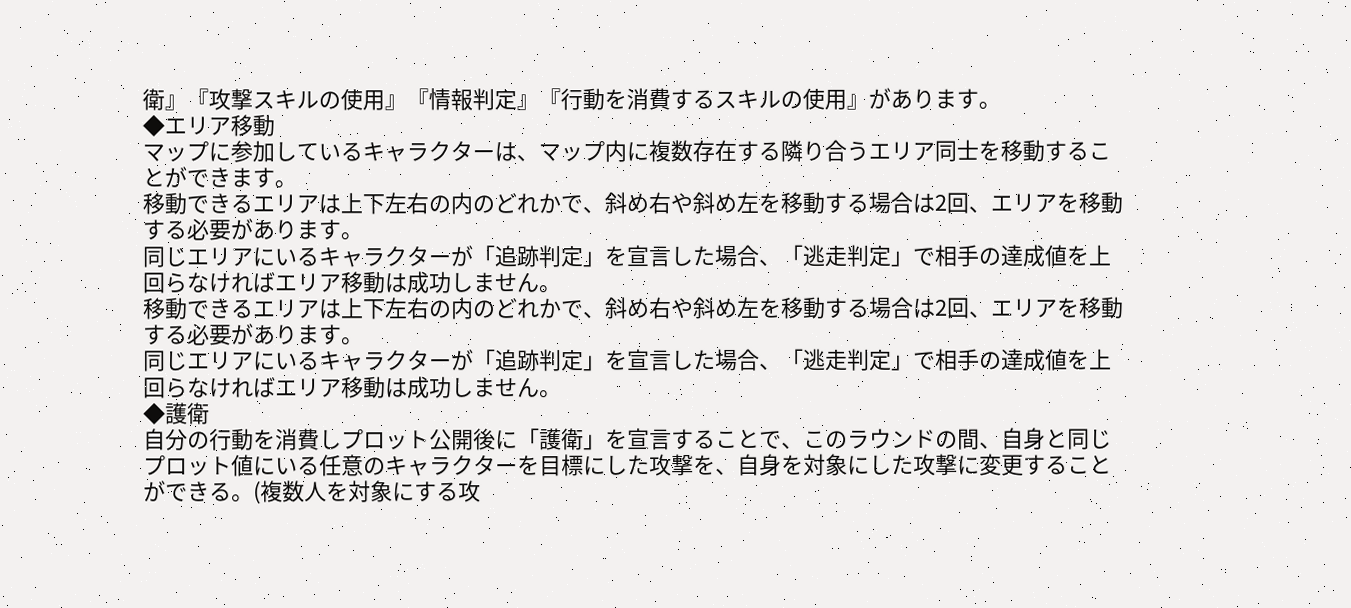衛』『攻撃スキルの使用』『情報判定』『行動を消費するスキルの使用』があります。
◆エリア移動
マップに参加しているキャラクターは、マップ内に複数存在する隣り合うエリア同士を移動することができます。
移動できるエリアは上下左右の内のどれかで、斜め右や斜め左を移動する場合は2回、エリアを移動する必要があります。
同じエリアにいるキャラクターが「追跡判定」を宣言した場合、「逃走判定」で相手の達成値を上回らなければエリア移動は成功しません。
移動できるエリアは上下左右の内のどれかで、斜め右や斜め左を移動する場合は2回、エリアを移動する必要があります。
同じエリアにいるキャラクターが「追跡判定」を宣言した場合、「逃走判定」で相手の達成値を上回らなければエリア移動は成功しません。
◆護衛
自分の行動を消費しプロット公開後に「護衛」を宣言することで、このラウンドの間、自身と同じプロット値にいる任意のキャラクターを目標にした攻撃を、自身を対象にした攻撃に変更することができる。(複数人を対象にする攻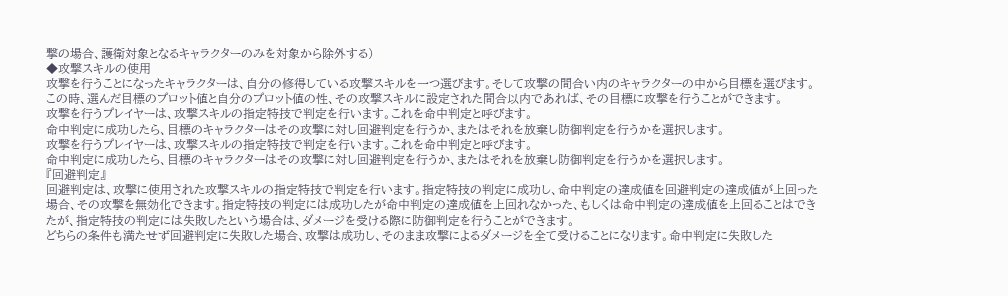撃の場合、護衛対象となるキャラクターのみを対象から除外する)
◆攻撃スキルの使用
攻撃を行うことになったキャラクターは、自分の修得している攻撃スキルを一つ選びます。そして攻撃の間合い内のキャラクターの中から目標を選びます。この時、選んだ目標のプロット値と自分のプロット値の性、その攻撃スキルに設定された間合以内であれば、その目標に攻撃を行うことができます。
攻撃を行うプレイヤーは、攻撃スキルの指定特技で判定を行います。これを命中判定と呼びます。
命中判定に成功したら、目標のキャラクターはその攻撃に対し回避判定を行うか、またはそれを放棄し防御判定を行うかを選択します。
攻撃を行うプレイヤーは、攻撃スキルの指定特技で判定を行います。これを命中判定と呼びます。
命中判定に成功したら、目標のキャラクターはその攻撃に対し回避判定を行うか、またはそれを放棄し防御判定を行うかを選択します。
『回避判定』
回避判定は、攻撃に使用された攻撃スキルの指定特技で判定を行います。指定特技の判定に成功し、命中判定の達成値を回避判定の達成値が上回った場合、その攻撃を無効化できます。指定特技の判定には成功したが命中判定の達成値を上回れなかった、もしくは命中判定の達成値を上回ることはできたが、指定特技の判定には失敗したという場合は、ダメージを受ける際に防御判定を行うことができます。
どちらの条件も満たせず回避判定に失敗した場合、攻撃は成功し、そのまま攻撃によるダメージを全て受けることになります。命中判定に失敗した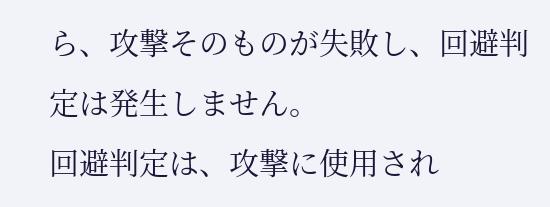ら、攻撃そのものが失敗し、回避判定は発生しません。
回避判定は、攻撃に使用され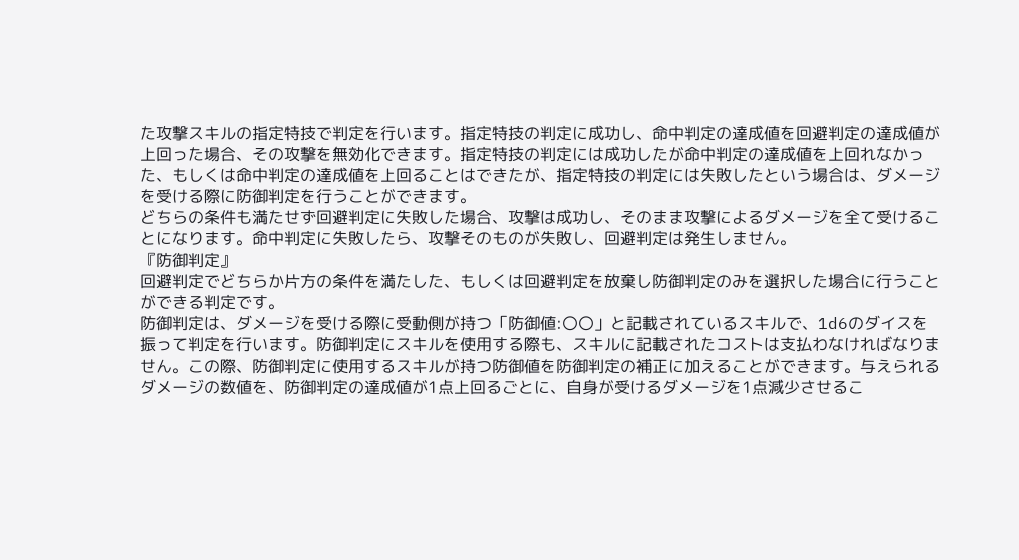た攻撃スキルの指定特技で判定を行います。指定特技の判定に成功し、命中判定の達成値を回避判定の達成値が上回った場合、その攻撃を無効化できます。指定特技の判定には成功したが命中判定の達成値を上回れなかった、もしくは命中判定の達成値を上回ることはできたが、指定特技の判定には失敗したという場合は、ダメージを受ける際に防御判定を行うことができます。
どちらの条件も満たせず回避判定に失敗した場合、攻撃は成功し、そのまま攻撃によるダメージを全て受けることになります。命中判定に失敗したら、攻撃そのものが失敗し、回避判定は発生しません。
『防御判定』
回避判定でどちらか片方の条件を満たした、もしくは回避判定を放棄し防御判定のみを選択した場合に行うことができる判定です。
防御判定は、ダメージを受ける際に受動側が持つ「防御値:〇〇」と記載されているスキルで、1d6のダイスを振って判定を行います。防御判定にスキルを使用する際も、スキルに記載されたコストは支払わなければなりません。この際、防御判定に使用するスキルが持つ防御値を防御判定の補正に加えることができます。与えられるダメージの数値を、防御判定の達成値が1点上回るごとに、自身が受けるダメージを1点減少させるこ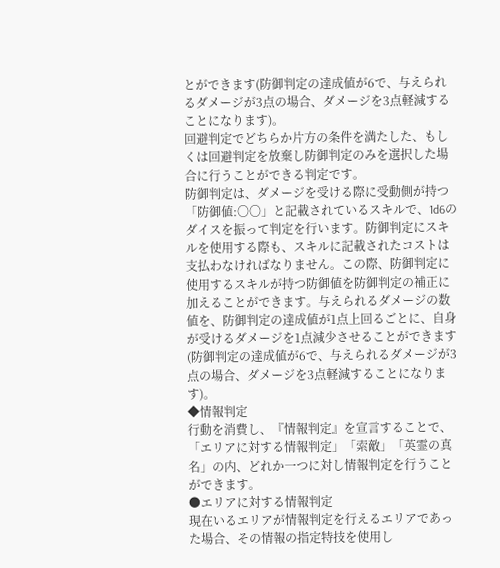とができます(防御判定の達成値が6で、与えられるダメージが3点の場合、ダメージを3点軽減することになります)。
回避判定でどちらか片方の条件を満たした、もしくは回避判定を放棄し防御判定のみを選択した場合に行うことができる判定です。
防御判定は、ダメージを受ける際に受動側が持つ「防御値:〇〇」と記載されているスキルで、1d6のダイスを振って判定を行います。防御判定にスキルを使用する際も、スキルに記載されたコストは支払わなければなりません。この際、防御判定に使用するスキルが持つ防御値を防御判定の補正に加えることができます。与えられるダメージの数値を、防御判定の達成値が1点上回るごとに、自身が受けるダメージを1点減少させることができます(防御判定の達成値が6で、与えられるダメージが3点の場合、ダメージを3点軽減することになります)。
◆情報判定
行動を消費し、『情報判定』を宣言することで、「エリアに対する情報判定」「索敵」「英霊の真名」の内、どれか一つに対し情報判定を行うことができます。
●エリアに対する情報判定
現在いるエリアが情報判定を行えるエリアであった場合、その情報の指定特技を使用し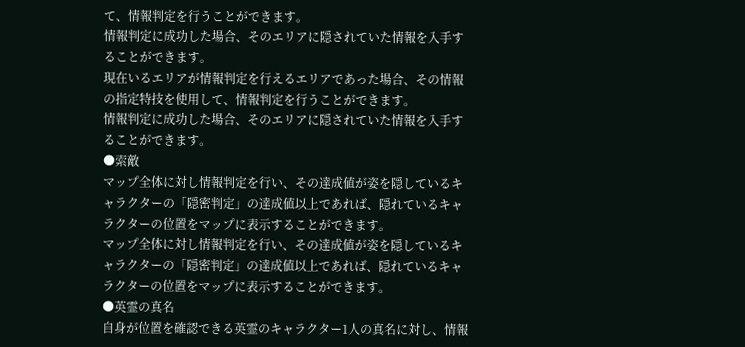て、情報判定を行うことができます。
情報判定に成功した場合、そのエリアに隠されていた情報を入手することができます。
現在いるエリアが情報判定を行えるエリアであった場合、その情報の指定特技を使用して、情報判定を行うことができます。
情報判定に成功した場合、そのエリアに隠されていた情報を入手することができます。
●索敵
マップ全体に対し情報判定を行い、その達成値が姿を隠しているキャラクターの「隠密判定」の達成値以上であれば、隠れているキャラクターの位置をマップに表示することができます。
マップ全体に対し情報判定を行い、その達成値が姿を隠しているキャラクターの「隠密判定」の達成値以上であれば、隠れているキャラクターの位置をマップに表示することができます。
●英霊の真名
自身が位置を確認できる英霊のキャラクター1人の真名に対し、情報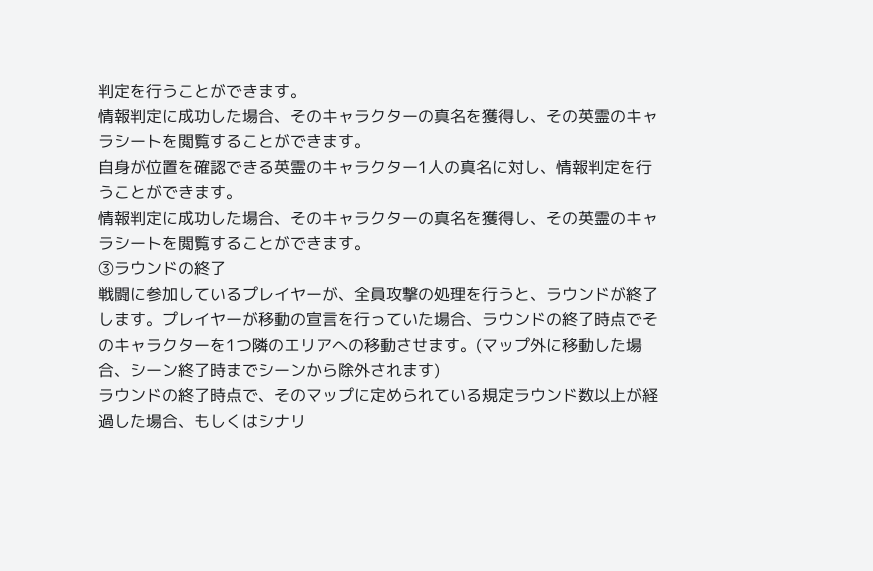判定を行うことができます。
情報判定に成功した場合、そのキャラクターの真名を獲得し、その英霊のキャラシートを閲覧することができます。
自身が位置を確認できる英霊のキャラクター1人の真名に対し、情報判定を行うことができます。
情報判定に成功した場合、そのキャラクターの真名を獲得し、その英霊のキャラシートを閲覧することができます。
③ラウンドの終了
戦闘に参加しているプレイヤーが、全員攻撃の処理を行うと、ラウンドが終了します。プレイヤーが移動の宣言を行っていた場合、ラウンドの終了時点でそのキャラクターを1つ隣のエリアへの移動させます。(マップ外に移動した場合、シーン終了時までシーンから除外されます)
ラウンドの終了時点で、そのマップに定められている規定ラウンド数以上が経過した場合、もしくはシナリ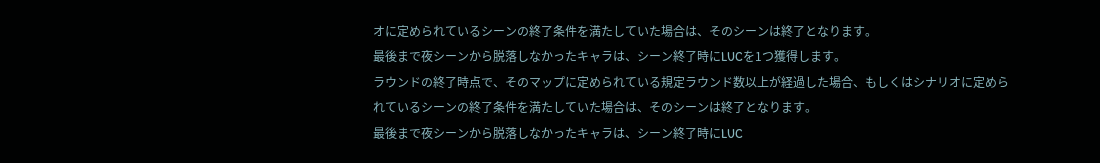オに定められているシーンの終了条件を満たしていた場合は、そのシーンは終了となります。
最後まで夜シーンから脱落しなかったキャラは、シーン終了時にLUCを1つ獲得します。
ラウンドの終了時点で、そのマップに定められている規定ラウンド数以上が経過した場合、もしくはシナリオに定められているシーンの終了条件を満たしていた場合は、そのシーンは終了となります。
最後まで夜シーンから脱落しなかったキャラは、シーン終了時にLUC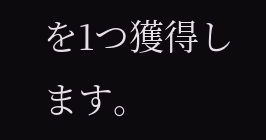を1つ獲得します。